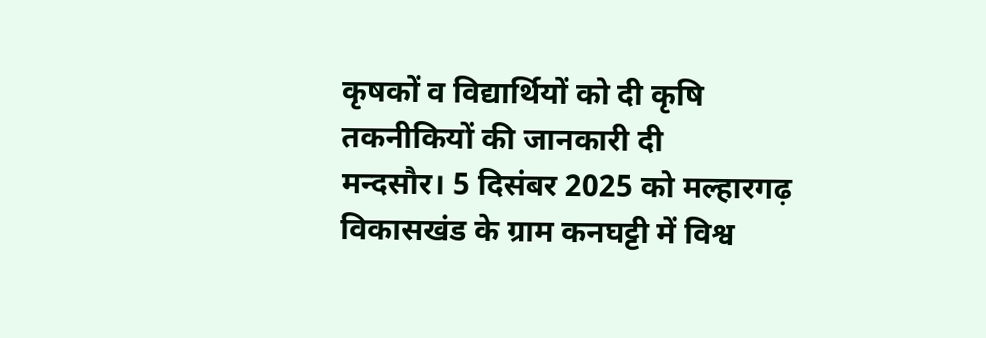कृषकों व विद्यार्थियों को दी कृषि तकनीकियों की जानकारी दी
मन्दसौर। 5 दिसंबर 2025 को मल्हारगढ़ विकासखंड के ग्राम कनघट्टी में विश्व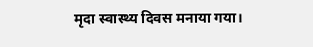मृदा स्वास्थ्य दिवस मनाया गया।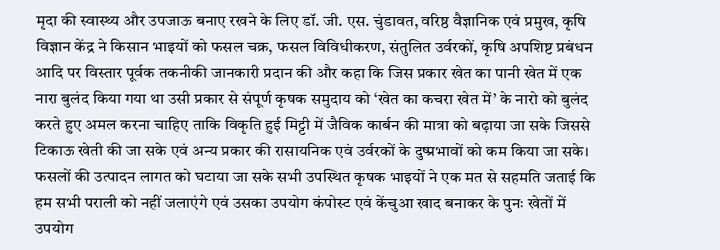मृदा की स्वास्थ्य और उपजाऊ बनाए रखने के लिए डॉ. जी. एस. चुंडावत, वरिष्ठ वैज्ञानिक एवं प्रमुख, कृषि विज्ञान केंद्र ने किसान भाइयों को फसल चक्र, फसल विविधीकरण, संतुलित उर्वरकों, कृषि अपशिष्ट प्रबंधन आदि पर विस्तार पूर्वक तकनीकी जानकारी प्रदान की और कहा कि जिस प्रकार खेत का पानी खेत में एक नारा बुलंद किया गया था उसी प्रकार से संपूर्ण कृषक समुदाय को ‘खेत का कचरा खेत में’ के नारो को बुलंद करते हुए अमल करना चाहिए ताकि विकृति हुई मिट्टी में जैविक कार्बन की मात्रा को बढ़ाया जा सके जिससे टिकाऊ खेती की जा सके एवं अन्य प्रकार की रासायनिक एवं उर्वरकों के दुष्प्रभावों को कम किया जा सके। फसलों की उत्पादन लागत को घटाया जा सके सभी उपस्थित कृषक भाइयों ने एक मत से सहमति जताई कि हम सभी पराली को नहीं जलाएंगे एवं उसका उपयोग कंपोस्ट एवं केंचुआ खाद बनाकर के पुनः खेतों में उपयोग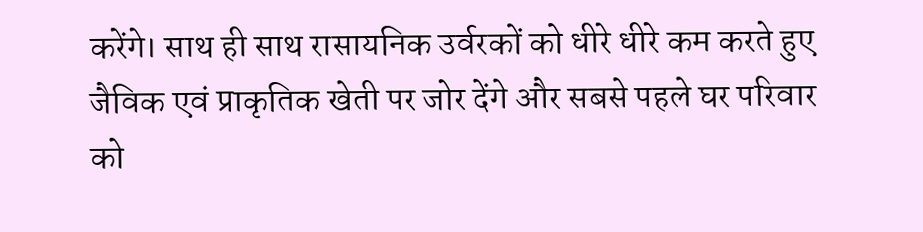करेंगे। साथ ही साथ रासायनिक उर्वरकों को धीरे धीरे कम करते हुए जैविक एवं प्राकृतिक खेती पर जोर देंगे और सबसे पहले घर परिवार को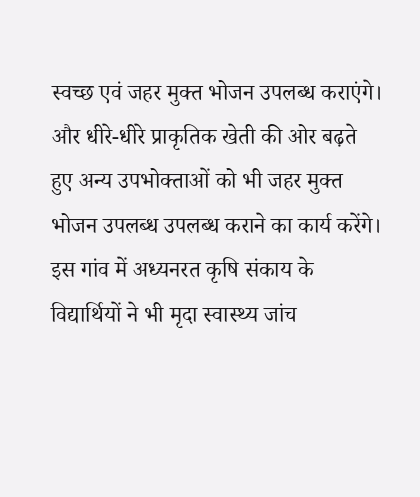स्वच्छ एवं जहर मुक्त भोजन उपलब्ध कराएंगे। और धीरे-धीरे प्राकृतिक खेती की ओर बढ़ते हुए अन्य उपभोक्ताओं को भी जहर मुक्त भोजन उपलब्ध उपलब्ध कराने का कार्य करेंगे। इस गांव में अध्यनरत कृषि संकाय के विद्यार्थियों ने भी मृदा स्वास्थ्य जांच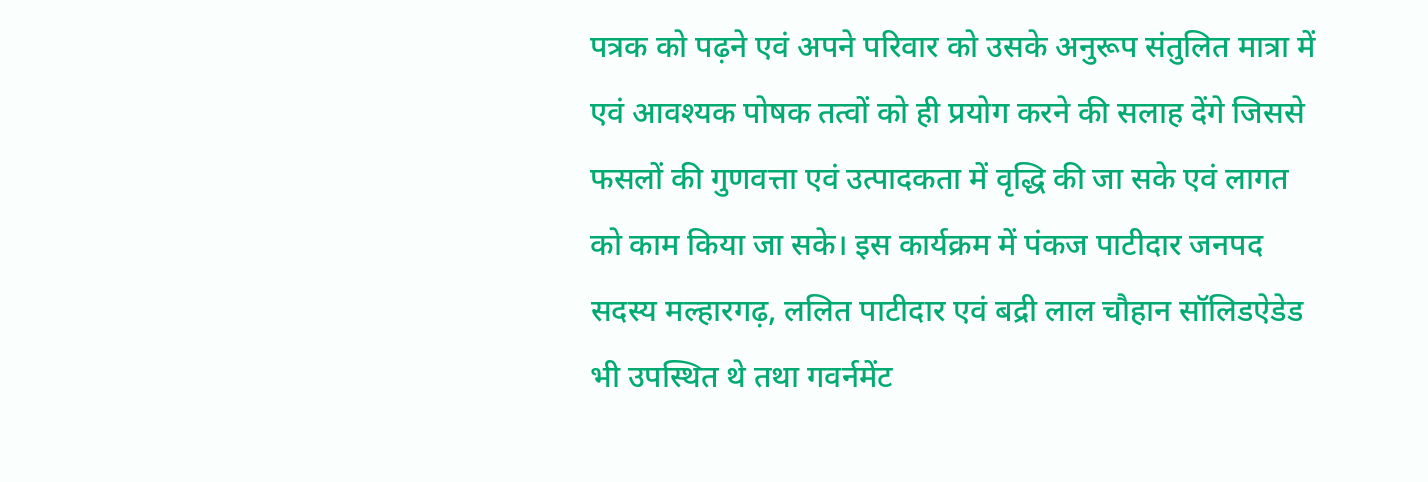पत्रक को पढ़ने एवं अपने परिवार को उसके अनुरूप संतुलित मात्रा में एवं आवश्यक पोषक तत्वों को ही प्रयोग करने की सलाह देंगे जिससे फसलों की गुणवत्ता एवं उत्पादकता में वृद्धि की जा सके एवं लागत को काम किया जा सके। इस कार्यक्रम में पंकज पाटीदार जनपद सदस्य मल्हारगढ़, ललित पाटीदार एवं बद्री लाल चौहान सॉलिडऐडेड भी उपस्थित थे तथा गवर्नमेंट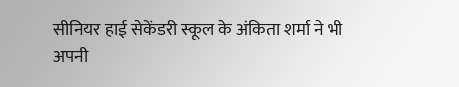सीनियर हाई सेकेंडरी स्कूल के अंकिता शर्मा ने भी अपनी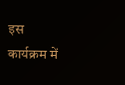इस कार्यक्रम में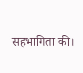सहभागिता की।